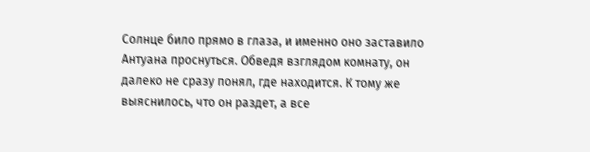Солнце било прямо в глаза, и именно оно заставило Антуана проснуться. Обведя взглядом комнату, он далеко не сразу понял, где находится. К тому же выяснилось, что он раздет, а все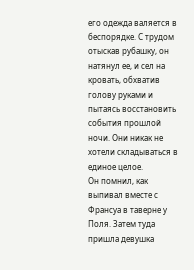его одежда валяется в беспорядке. С трудом отыскав рубашку, он натянул ее, и сел на кровать, обхватив голову руками и пытаясь восстановить события прошлой ночи. Они никак не хотели складываться в единое целое.
Он помнил, как выпивал вместе с Франсуа в таверне у Поля. Затем туда пришла девушка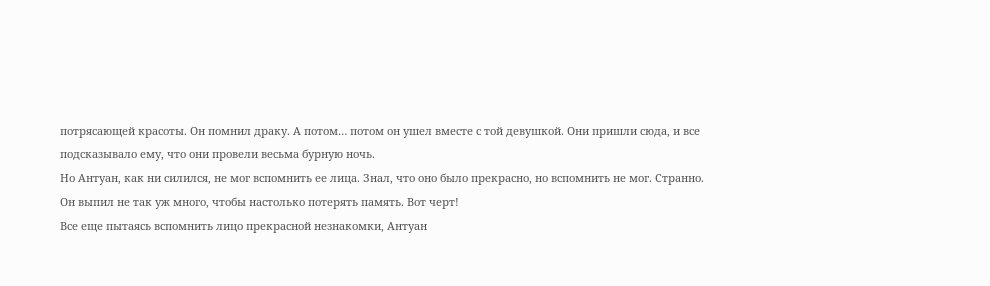потрясающей красоты. Он помнил драку. А потом… потом он ушел вместе с той девушкой. Они пришли сюда, и все подсказывало ему, что они провели весьма бурную ночь.
Но Антуан, как ни силился, не мог вспомнить ее лица. Знал, что оно было прекрасно, но вспомнить не мог. Странно. Он выпил не так уж много, чтобы настолько потерять память. Вот черт!
Все еще пытаясь вспомнить лицо прекрасной незнакомки, Антуан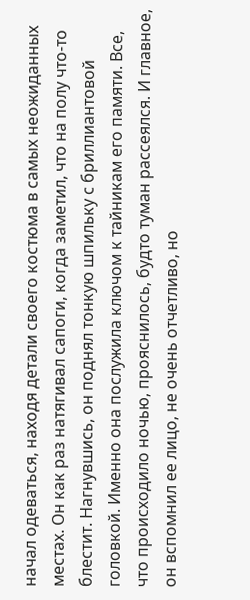начал одеваться, находя детали своего костюма в самых неожиданных местах. Он как раз натягивал сапоги, когда заметил, что на полу что-то блестит. Нагнувшись, он поднял тонкую шпильку с бриллиантовой головкой. Именно она послужила ключом к тайникам его памяти. Все, что происходило ночью, прояснилось, будто туман рассеялся. И главное, он вспомнил ее лицо, не очень отчетливо, но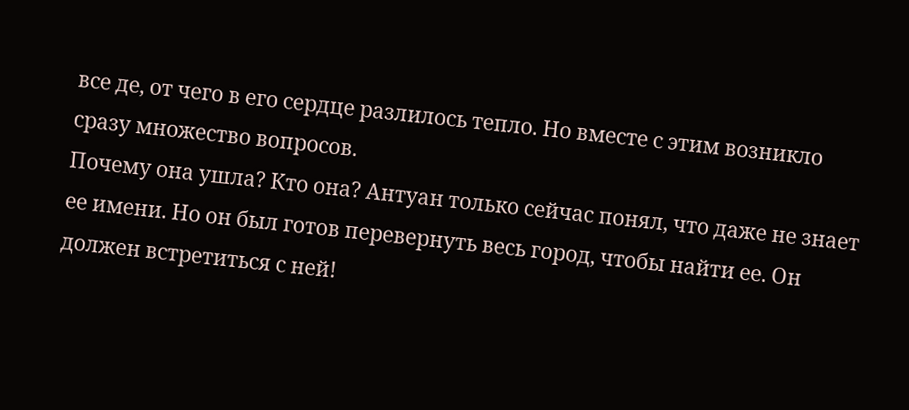все де, от чего в его сердце разлилось тепло. Но вместе с этим возникло сразу множество вопросов.
Почему она ушла? Кто она? Антуан только сейчас понял, что даже не знает ее имени. Но он был готов перевернуть весь город, чтобы найти ее. Он должен встретиться с ней!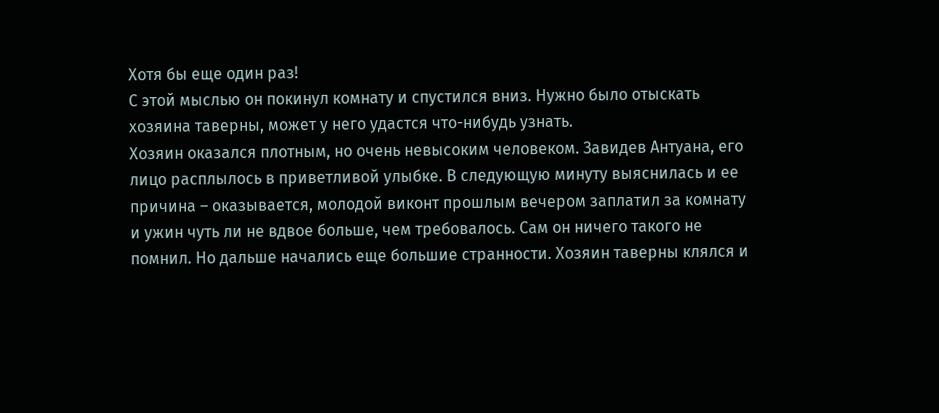Хотя бы еще один раз!
С этой мыслью он покинул комнату и спустился вниз. Нужно было отыскать хозяина таверны, может у него удастся что-нибудь узнать.
Хозяин оказался плотным, но очень невысоким человеком. Завидев Антуана, его лицо расплылось в приветливой улыбке. В следующую минуту выяснилась и ее причина – оказывается, молодой виконт прошлым вечером заплатил за комнату и ужин чуть ли не вдвое больше, чем требовалось. Сам он ничего такого не помнил. Но дальше начались еще большие странности. Хозяин таверны клялся и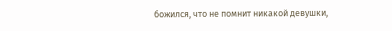божился, что не помнит никакой девушки,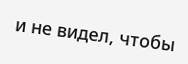и не видел, чтобы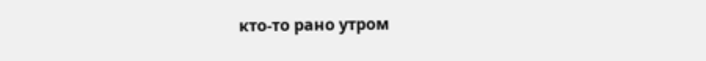кто-то рано утром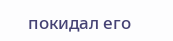покидал его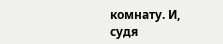комнату. И, судя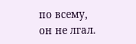по всему, он не лгал.